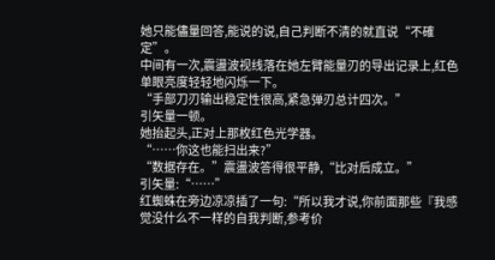她只能儘量回答,能说的说,自己判断不清的就直说“不確定”。
中间有一次,震盪波视线落在她左臂能量刃的导出记录上,红色单眼亮度轻轻地闪烁一下。
“手部刀刃输出稳定性很高,紧急弹刃总计四次。”
引矢量一顿。
她抬起头,正对上那枚红色光学器。
“……你这也能扫出来?”
“数据存在。”震盪波答得很平静,“比对后成立。”
引矢量:“……”
红蜘蛛在旁边凉凉插了一句:“所以我才说,你前面那些『我感觉没什么不一样的自我判断,参考价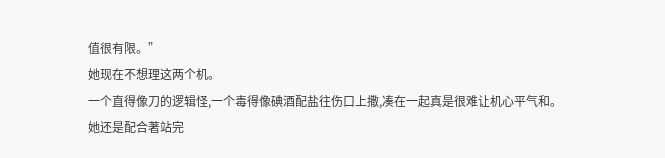值很有限。”
她现在不想理这两个机。
一个直得像刀的逻辑怪,一个毒得像碘酒配盐往伤口上撒,凑在一起真是很难让机心平气和。
她还是配合著站完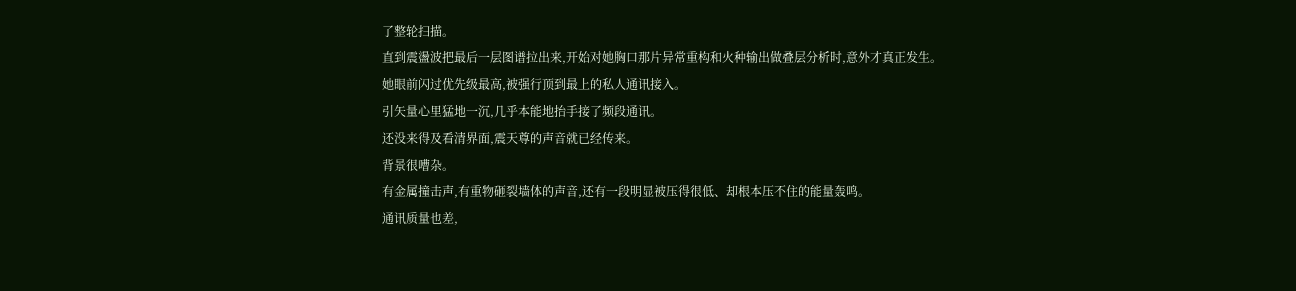了整轮扫描。
直到震盪波把最后一层图谱拉出来,开始对她胸口那片异常重构和火种输出做叠层分析时,意外才真正发生。
她眼前闪过优先级最高,被强行顶到最上的私人通讯接入。
引矢量心里猛地一沉,几乎本能地抬手接了频段通讯。
还没来得及看清界面,震天尊的声音就已经传来。
背景很嘈杂。
有金属撞击声,有重物砸裂墙体的声音,还有一段明显被压得很低、却根本压不住的能量轰鸣。
通讯质量也差,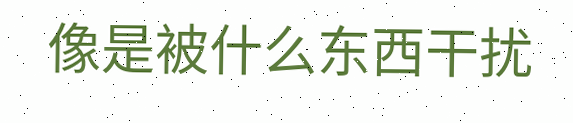像是被什么东西干扰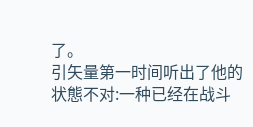了。
引矢量第一时间听出了他的状態不对:一种已经在战斗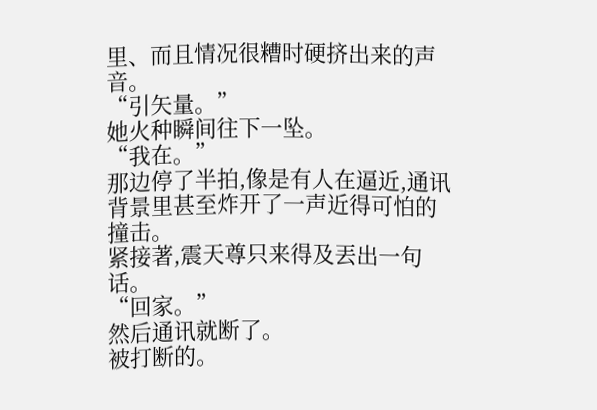里、而且情况很糟时硬挤出来的声音。
“引矢量。”
她火种瞬间往下一坠。
“我在。”
那边停了半拍,像是有人在逼近,通讯背景里甚至炸开了一声近得可怕的撞击。
紧接著,震天尊只来得及丟出一句话。
“回家。”
然后通讯就断了。
被打断的。